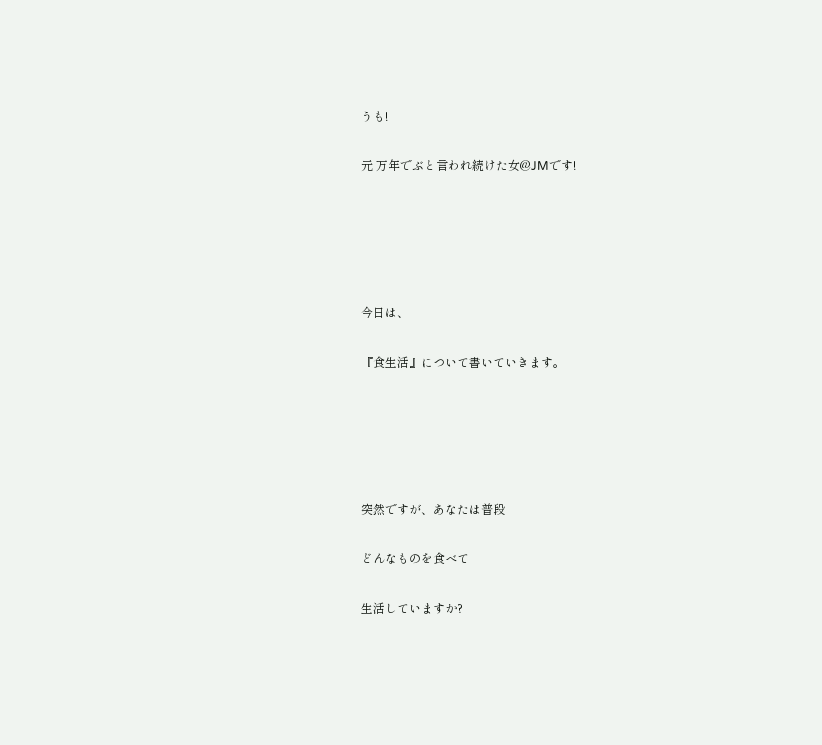うも!

元 万年でぶと言われ続けた女@JMです!





今日は、

『食生活』について書いていきます。





突然ですが、あなたは普段

どんなものを食べて

生活していますか?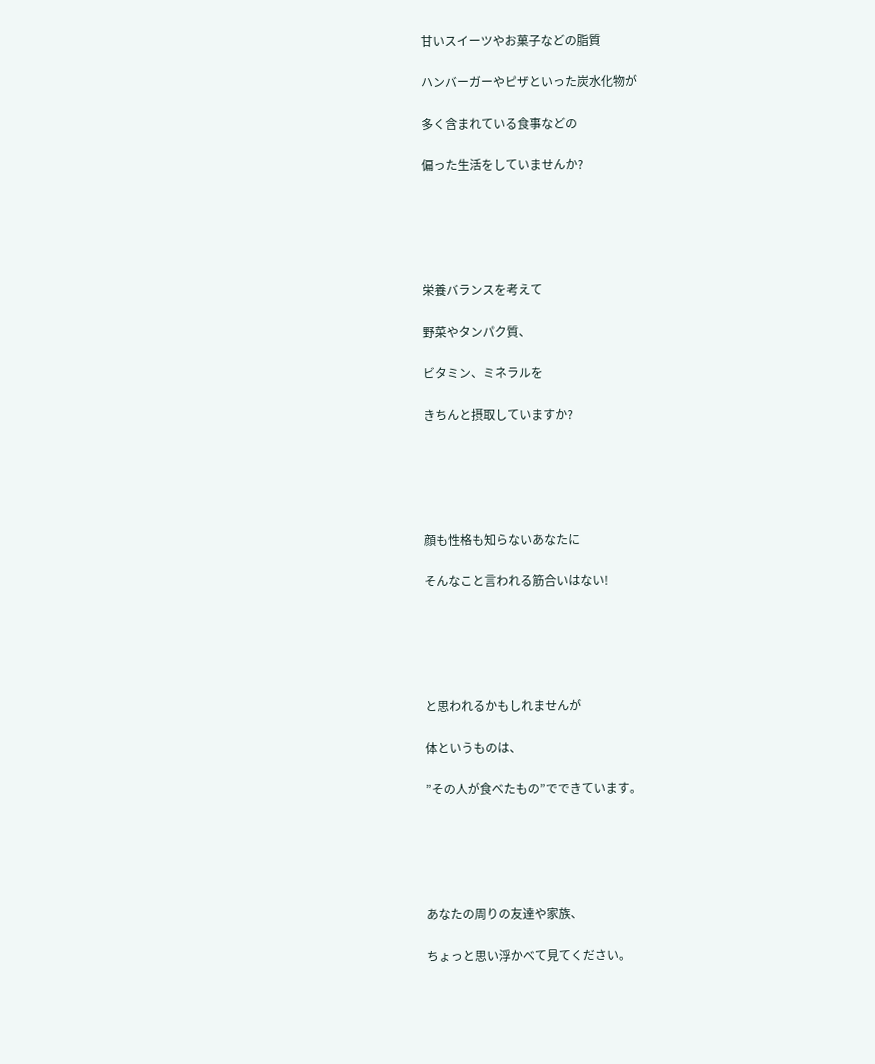甘いスイーツやお菓子などの脂質

ハンバーガーやピザといった炭水化物が

多く含まれている食事などの

偏った生活をしていませんか?





栄養バランスを考えて

野菜やタンパク質、

ビタミン、ミネラルを

きちんと摂取していますか?





顔も性格も知らないあなたに

そんなこと言われる筋合いはない!





と思われるかもしれませんが

体というものは、

”その人が食べたもの”でできています。





あなたの周りの友達や家族、

ちょっと思い浮かべて見てください。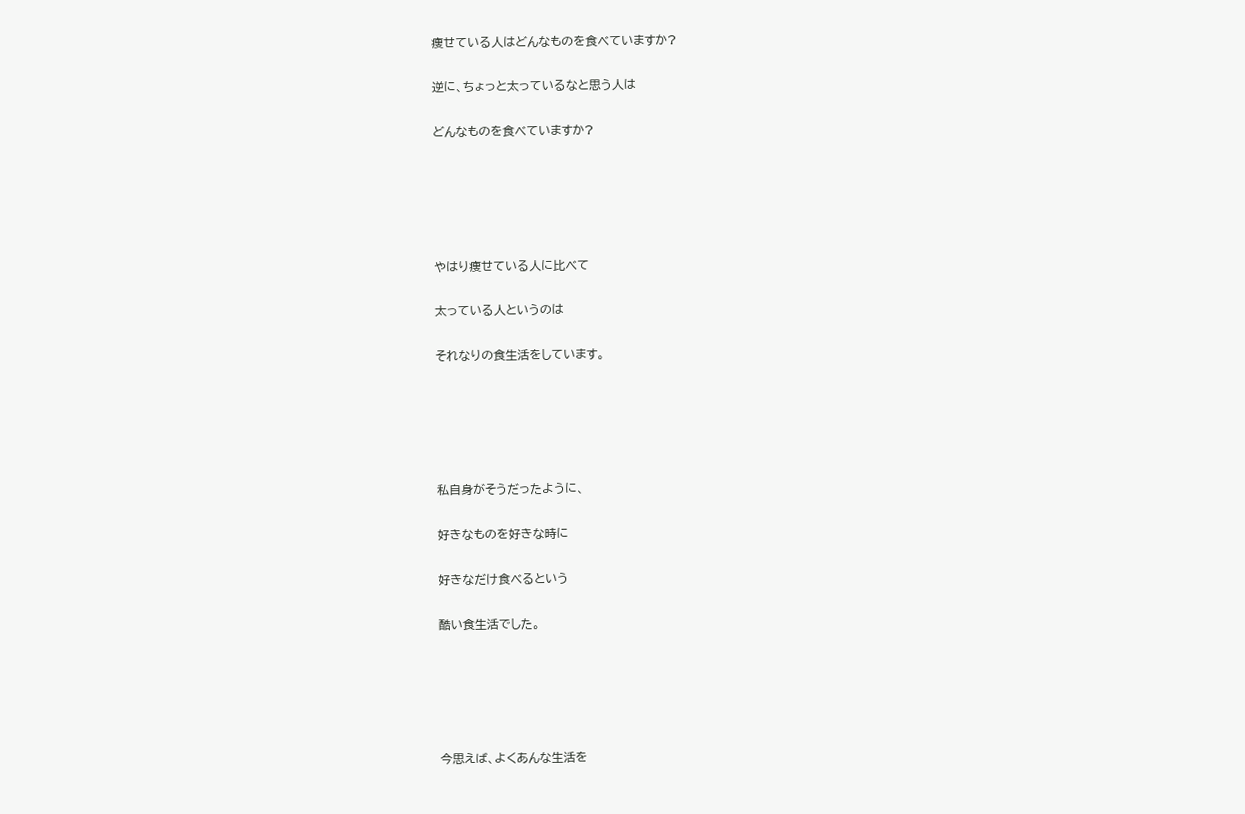痩せている人はどんなものを食べていますか?

逆に、ちょっと太っているなと思う人は

どんなものを食べていますか?





やはり痩せている人に比べて

太っている人というのは

それなりの食生活をしています。





私自身がそうだったように、

好きなものを好きな時に

好きなだけ食べるという

酷い食生活でした。





今思えば、よくあんな生活を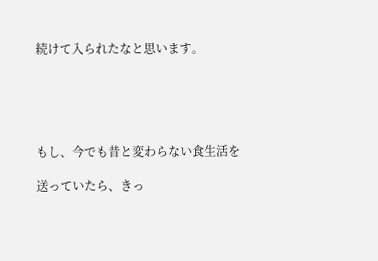続けて入られたなと思います。





もし、今でも昔と変わらない食生活を

送っていたら、きっ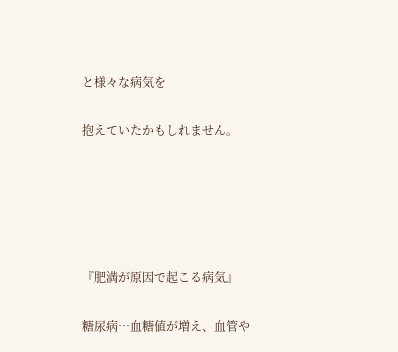と様々な病気を

抱えていたかもしれません。





『肥満が原因で起こる病気』

糖尿病…血糖値が増え、血管や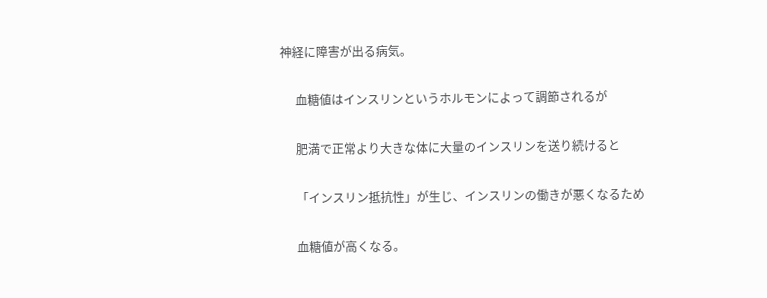神経に障害が出る病気。

     血糖値はインスリンというホルモンによって調節されるが

     肥満で正常より大きな体に大量のインスリンを送り続けると

     「インスリン抵抗性」が生じ、インスリンの働きが悪くなるため

     血糖値が高くなる。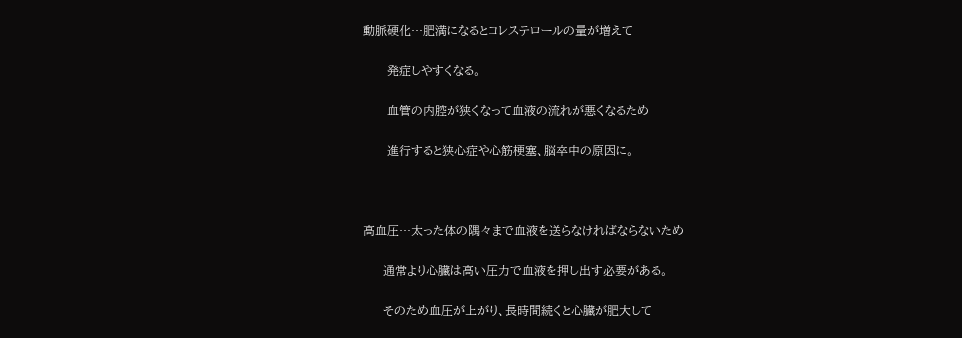動脈硬化…肥満になるとコレステロールの量が増えて

      発症しやすくなる。

      血管の内腔が狭くなって血液の流れが悪くなるため

      進行すると狭心症や心筋梗塞、脳卒中の原因に。



高血圧…太った体の隅々まで血液を送らなければならないため

     通常より心臓は高い圧力で血液を押し出す必要がある。

     そのため血圧が上がり、長時間続くと心臓が肥大して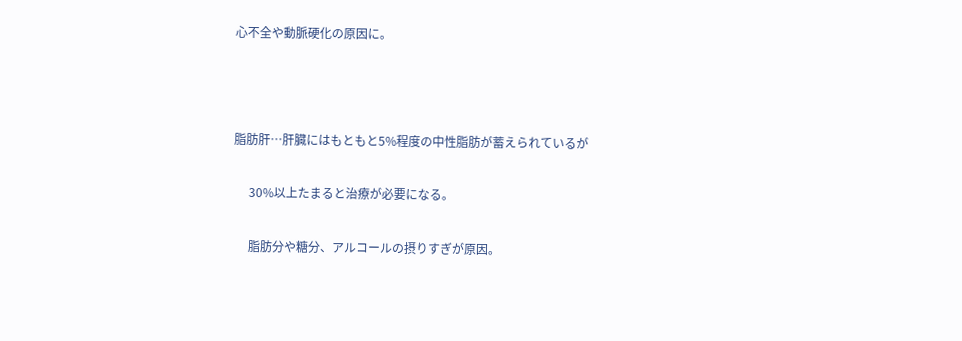心不全や動脈硬化の原因に。



脂肪肝…肝臓にはもともと5%程度の中性脂肪が蓄えられているが

     30%以上たまると治療が必要になる。

     脂肪分や糖分、アルコールの摂りすぎが原因。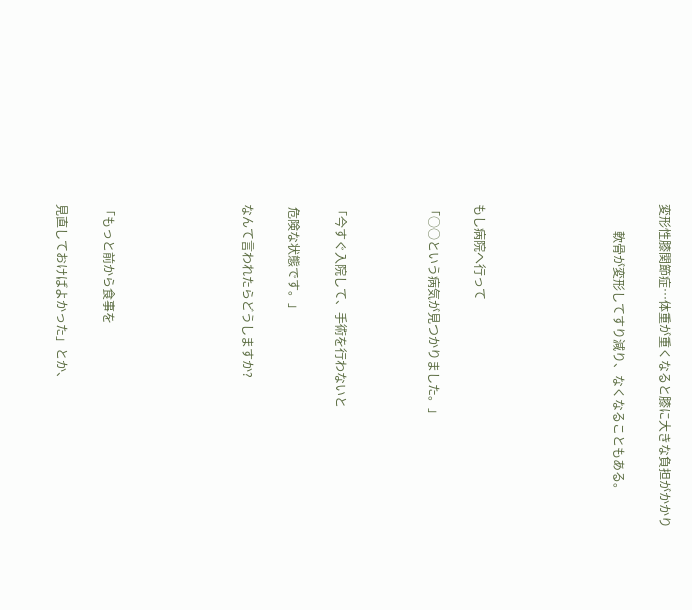変形性膝関節症…体重が重くなると膝に大きな負担がかかり

         軟骨が変形してすり減り、なくなることもある。





もし病院へ行って

「○○という病気が見つかりました。」



「今すぐ入院して、手術を行わないと

 危険な状態です。」

なんて言われたらどうしますか?





「もっと前から食事を

見直しておけばよかった」とか、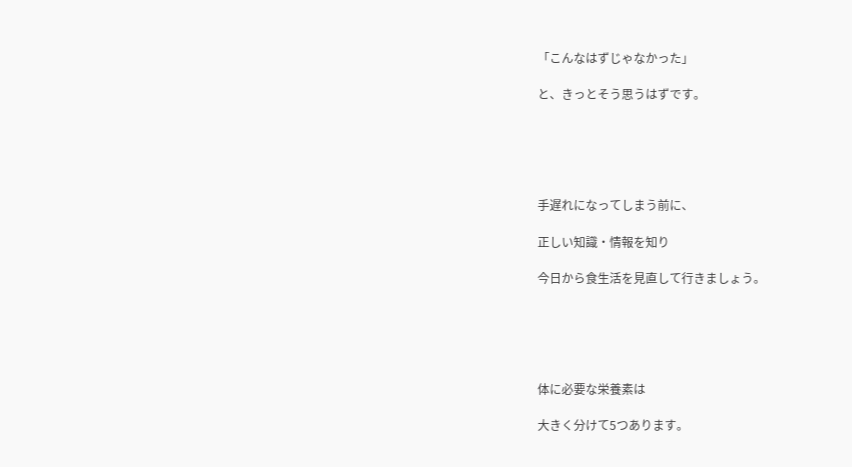「こんなはずじゃなかった」

と、きっとそう思うはずです。





手遅れになってしまう前に、

正しい知識・情報を知り

今日から食生活を見直して行きましょう。





体に必要な栄養素は

大きく分けて5つあります。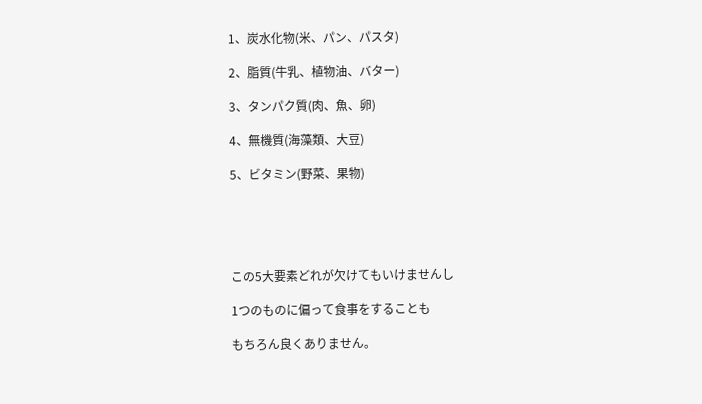1、炭水化物(米、パン、パスタ)

2、脂質(牛乳、植物油、バター)

3、タンパク質(肉、魚、卵)

4、無機質(海藻類、大豆)

5、ビタミン(野菜、果物)





この5大要素どれが欠けてもいけませんし

1つのものに偏って食事をすることも

もちろん良くありません。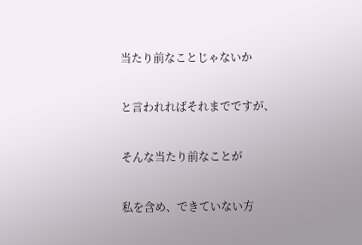当たり前なことじゃないか

と言われればそれまでですが、

そんな当たり前なことが

私を含め、できていない方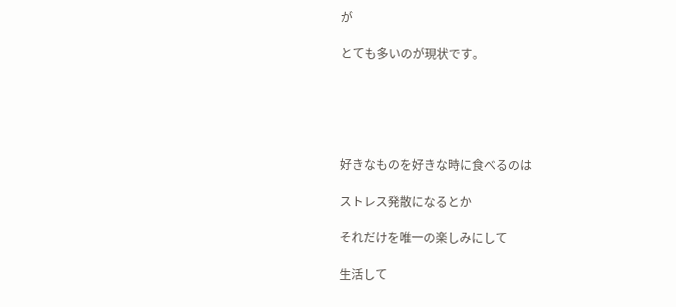が

とても多いのが現状です。





好きなものを好きな時に食べるのは

ストレス発散になるとか

それだけを唯一の楽しみにして

生活して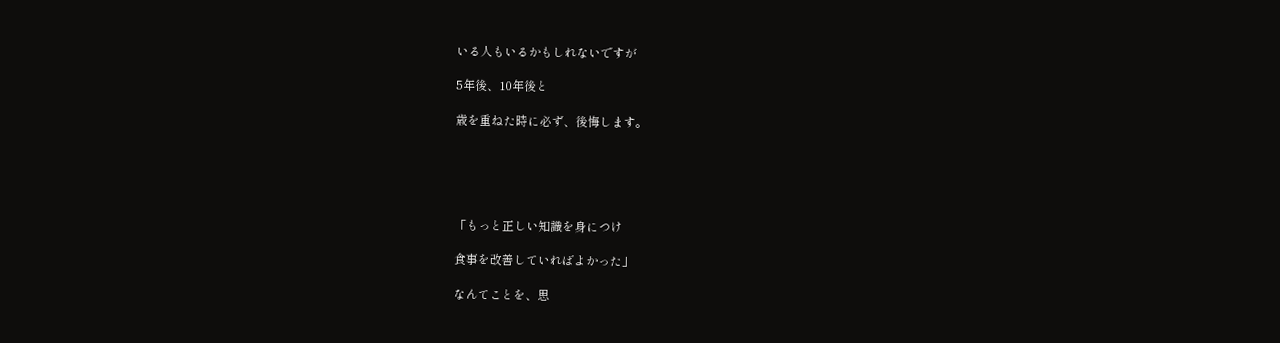いる人もいるかもしれないですが

5年後、10年後と

歳を重ねた時に必ず、後悔します。





「もっと正しい知識を身につけ

食事を改善していればよかった」

なんてことを、思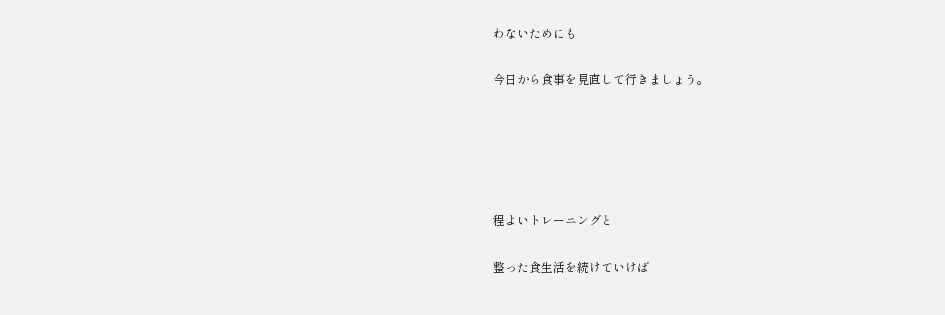わないためにも

今日から食事を見直して行きましょう。





程よいトレーニングと

整った食生活を続けていけば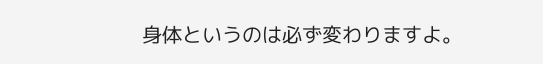身体というのは必ず変わりますよ。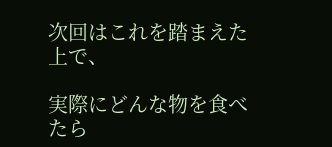次回はこれを踏まえた上で、

実際にどんな物を食べたら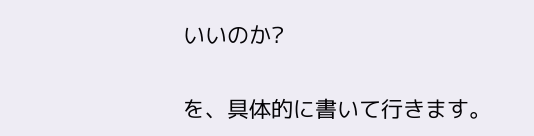いいのか?

を、具体的に書いて行きます。